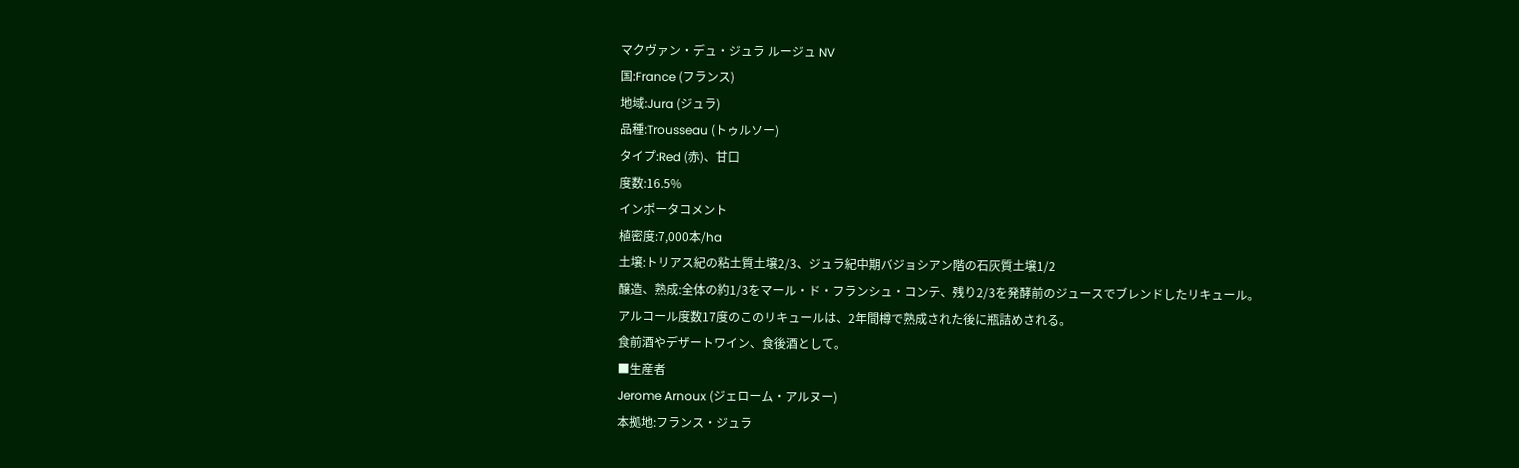マクヴァン・デュ・ジュラ ルージュ NV
国:France (フランス)
地域:Jura (ジュラ)
品種:Trousseau (トゥルソー)
タイプ:Red (赤)、甘口
度数:16.5%
インポータコメント
植密度:7,000本/ha
土壌:トリアス紀の粘土質土壌2/3、ジュラ紀中期バジョシアン階の石灰質土壌1/2
醸造、熟成:全体の約1/3をマール・ド・フランシュ・コンテ、残り2/3を発酵前のジュースでブレンドしたリキュール。
アルコール度数17度のこのリキュールは、2年間樽で熟成された後に瓶詰めされる。
食前酒やデザートワイン、食後酒として。
■生産者
Jerome Arnoux (ジェローム・アルヌー)
本拠地:フランス・ジュラ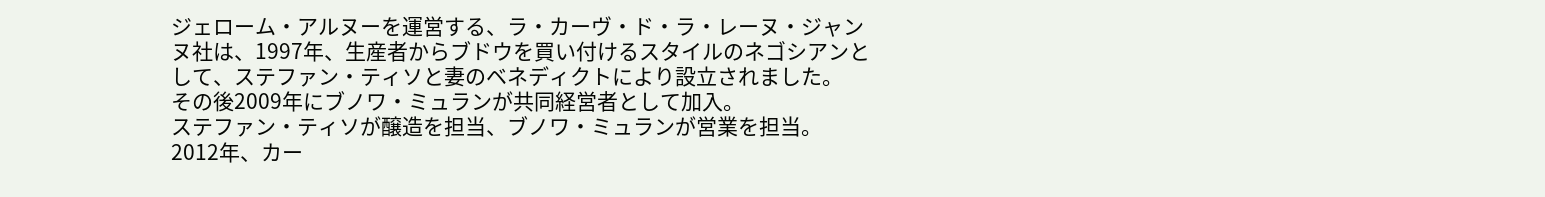ジェローム・アルヌーを運営する、ラ・カーヴ・ド・ラ・レーヌ・ジャンヌ社は、1997年、生産者からブドウを買い付けるスタイルのネゴシアンとして、ステファン・ティソと妻のベネディクトにより設立されました。
その後2009年にブノワ・ミュランが共同経営者として加入。
ステファン・ティソが醸造を担当、ブノワ・ミュランが営業を担当。
2012年、カー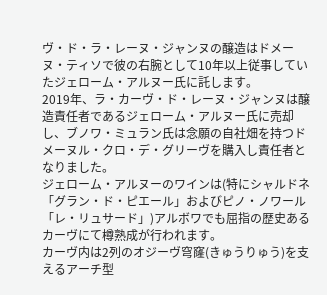ヴ・ド・ラ・レーヌ・ジャンヌの醸造はドメーヌ・ティソで彼の右腕として10年以上従事していたジェローム・アルヌー氏に託します。
2019年、ラ・カーヴ・ド・レーヌ・ジャンヌは醸造責任者であるジェローム・アルヌー氏に売却し、ブノワ・ミュラン氏は念願の自社畑を持つドメーヌル・クロ・デ・グリーヴを購入し責任者となりました。
ジェローム・アルヌーのワインは(特にシャルドネ「グラン・ド・ピエール」およびピノ・ノワール「レ・リュサード」)アルボワでも屈指の歴史あるカーヴにて樽熟成が行われます。
カーヴ内は2列のオジーヴ穹窿(きゅうりゅう)を支えるアーチ型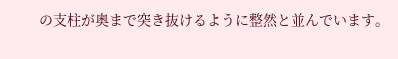の支柱が奥まで突き抜けるように整然と並んでいます。